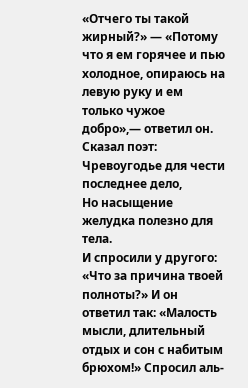«Отчего ты такой жирный?» — «Потому что я ем горячее и пью холодное, опираюсь на левую руку и ем только чужое добро»,— ответил он. Сказал поэт:
Чревоугодье для чести последнее дело,
Но насыщение желудка полезно для тела.
И спросили у другого: «Что за причина твоей полноты?» И он ответил так: «Малость мысли, длительный отдых и сон с набитым брюхом!» Спросил аль-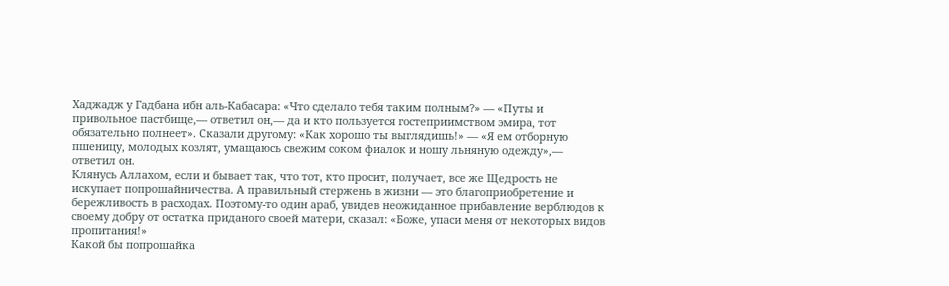Хаджадж у Гадбана ибн аль-Кабасара: «Что сделало тебя таким полным?» — «Путы и привольное пастбище,— ответил он,— да и кто пользуется гостеприимством эмира, тот обязательно полнеет». Сказали другому: «Как хорошо ты выглядишь!» — «Я ем отборную пшеницу, молодых козлят, умащаюсь свежим соком фиалок и ношу льняную одежду»,— ответил он.
Клянусь Аллахом, если и бывает так, что тот, кто просит, получает, все же Щедрость не искупает попрошайничества. А правильный стержень в жизни — это благоприобретение и бережливость в расходах. Поэтому-то один араб, увидев неожиданное прибавление верблюдов к своему добру от остатка приданого своей матери, сказал: «Боже, упаси меня от некоторых видов пропитания!»
Какой бы попрошайка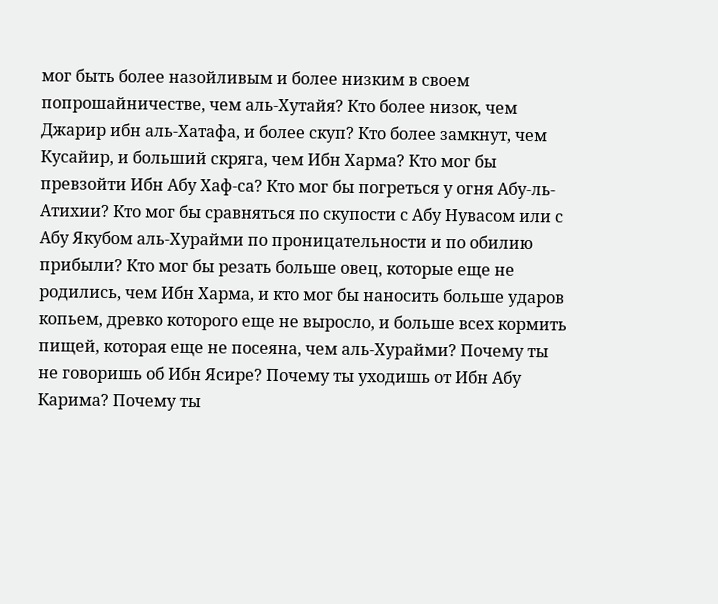мог быть более назойливым и более низким в своем попрошайничестве, чем аль-Хутайя? Кто более низок, чем Джарир ибн аль-Хатафа, и более скуп? Кто более замкнут, чем Кусайир, и больший скряга, чем Ибн Харма? Кто мог бы превзойти Ибн Абу Хаф-са? Кто мог бы погреться у огня Абу-ль-Атихии? Кто мог бы сравняться по скупости с Абу Нувасом или с Абу Якубом аль-Хурайми по проницательности и по обилию прибыли? Кто мог бы резать больше овец, которые еще не родились, чем Ибн Харма, и кто мог бы наносить больше ударов копьем, древко которого еще не выросло, и больше всех кормить пищей, которая еще не посеяна, чем аль-Хурайми? Почему ты не говоришь об Ибн Ясире? Почему ты уходишь от Ибн Абу Карима? Почему ты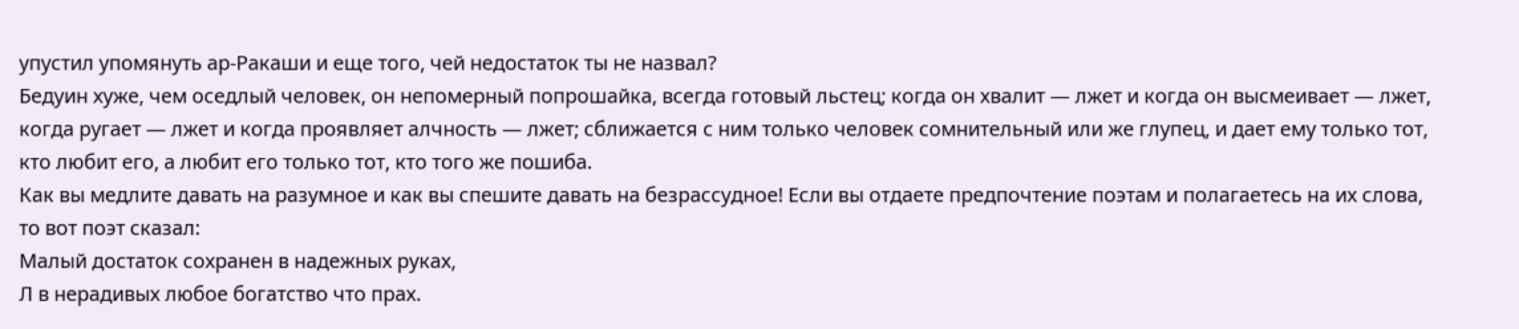упустил упомянуть ар-Ракаши и еще того, чей недостаток ты не назвал?
Бедуин хуже, чем оседлый человек, он непомерный попрошайка, всегда готовый льстец; когда он хвалит — лжет и когда он высмеивает — лжет, когда ругает — лжет и когда проявляет алчность — лжет; сближается с ним только человек сомнительный или же глупец, и дает ему только тот, кто любит его, а любит его только тот, кто того же пошиба.
Как вы медлите давать на разумное и как вы спешите давать на безрассудное! Если вы отдаете предпочтение поэтам и полагаетесь на их слова, то вот поэт сказал:
Малый достаток сохранен в надежных руках,
Л в нерадивых любое богатство что прах.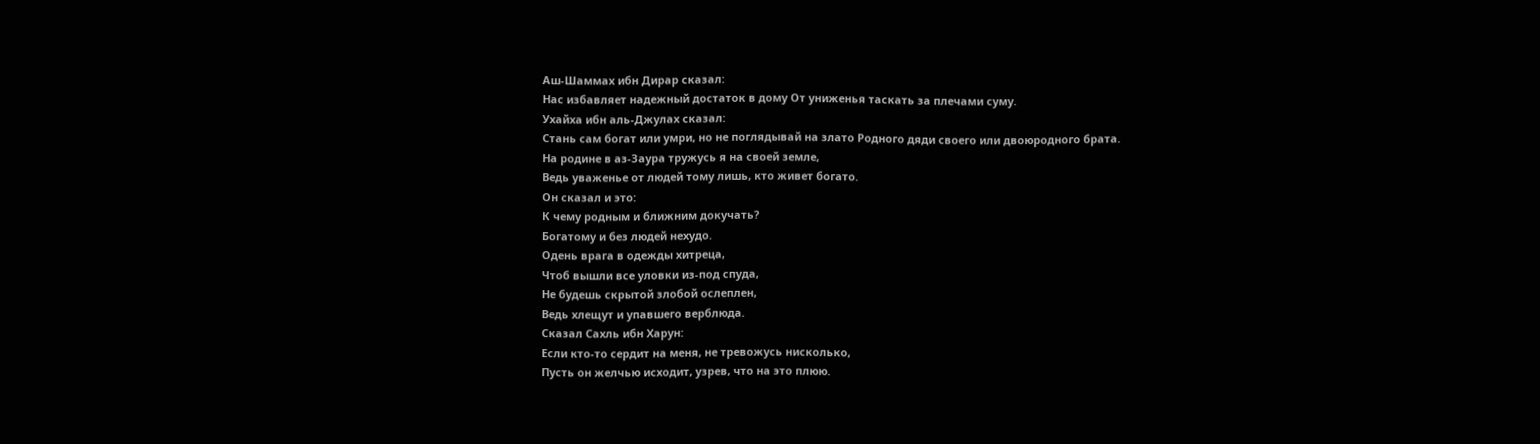Аш-Шаммах ибн Дирар сказал:
Нас избавляет надежный достаток в дому От униженья таскать за плечами суму.
Ухайха ибн аль-Джулах сказал:
Стань сам богат или умри, но не поглядывай на злато Родного дяди своего или двоюродного брата.
На родине в аз-Заура тружусь я на своей земле,
Ведь уваженье от людей тому лишь, кто живет богато.
Он сказал и это:
К чему родным и ближним докучать?
Богатому и без людей нехудо.
Одень врага в одежды хитреца,
Чтоб вышли все уловки из-под спуда,
Не будешь скрытой злобой ослеплен,
Ведь хлещут и упавшего верблюда.
Сказал Сахль ибн Харун:
Если кто-то сердит на меня, не тревожусь нисколько,
Пусть он желчью исходит, узрев, что на это плюю.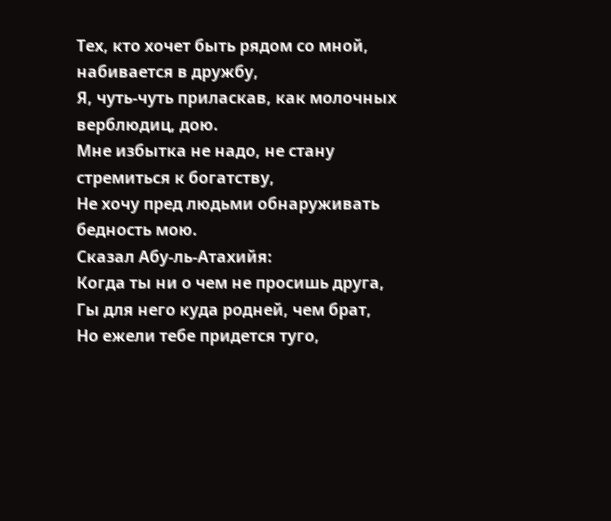Тех, кто хочет быть рядом со мной, набивается в дружбу,
Я, чуть-чуть приласкав, как молочных верблюдиц, дою.
Мне избытка не надо, не стану стремиться к богатству,
Не хочу пред людьми обнаруживать бедность мою.
Сказал Абу-ль-Атахийя:
Когда ты ни о чем не просишь друга,
Гы для него куда родней, чем брат,
Но ежели тебе придется туго,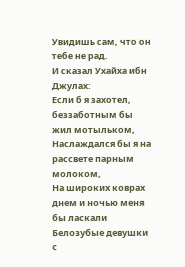Увидишь сам, что он тебе не рад.
И сказал Ухайха ибн Джулах:
Если б я захотел, беззаботным бы жил мотыльком, Наслаждался бы я на рассвете парным молоком,
На широких коврах днем и ночью меня бы ласкали Белозубые девушки с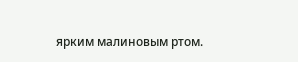ярким малиновым ртом.